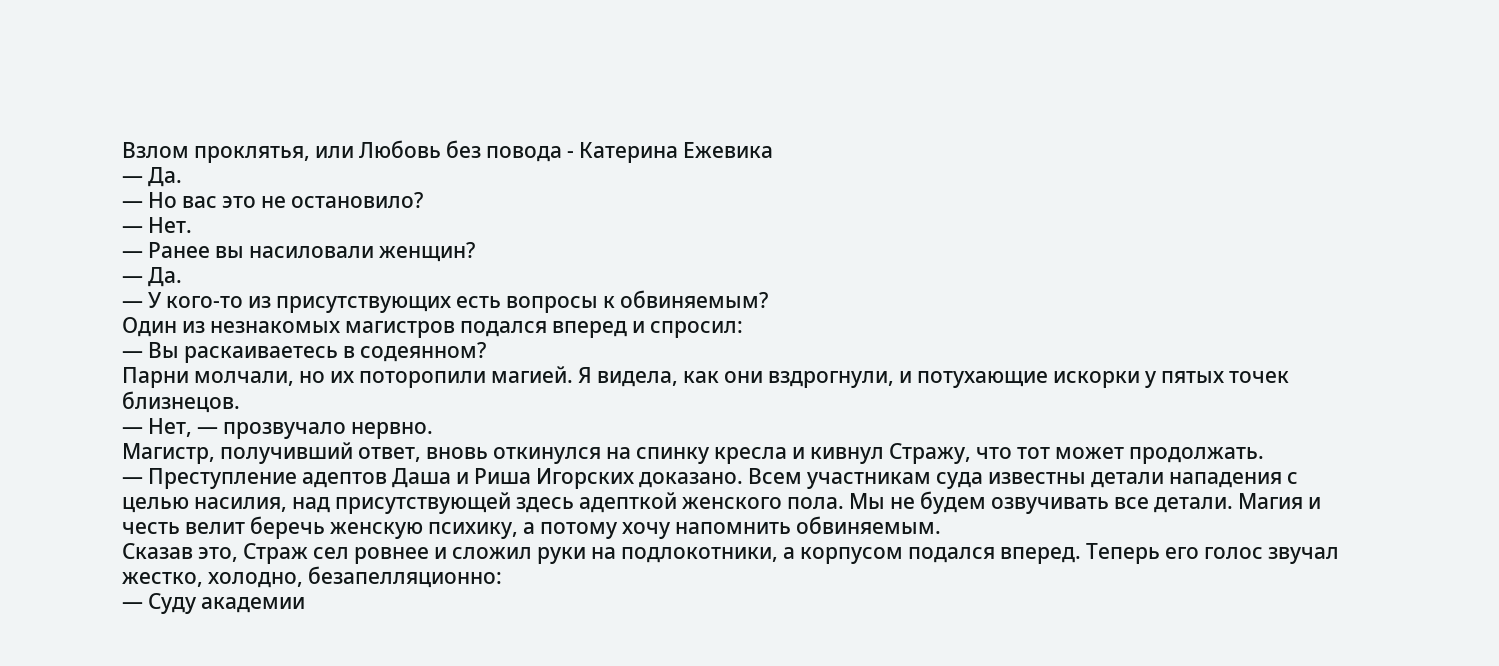Взлом проклятья, или Любовь без повода - Катерина Ежевика
— Да.
— Но вас это не остановило?
— Нет.
— Ранее вы насиловали женщин?
— Да.
— У кого-то из присутствующих есть вопросы к обвиняемым?
Один из незнакомых магистров подался вперед и спросил:
— Вы раскаиваетесь в содеянном?
Парни молчали, но их поторопили магией. Я видела, как они вздрогнули, и потухающие искорки у пятых точек близнецов.
— Нет, — прозвучало нервно.
Магистр, получивший ответ, вновь откинулся на спинку кресла и кивнул Стражу, что тот может продолжать.
— Преступление адептов Даша и Риша Игорских доказано. Всем участникам суда известны детали нападения с целью насилия, над присутствующей здесь адепткой женского пола. Мы не будем озвучивать все детали. Магия и честь велит беречь женскую психику, а потому хочу напомнить обвиняемым.
Сказав это, Страж сел ровнее и сложил руки на подлокотники, а корпусом подался вперед. Теперь его голос звучал жестко, холодно, безапелляционно:
— Суду академии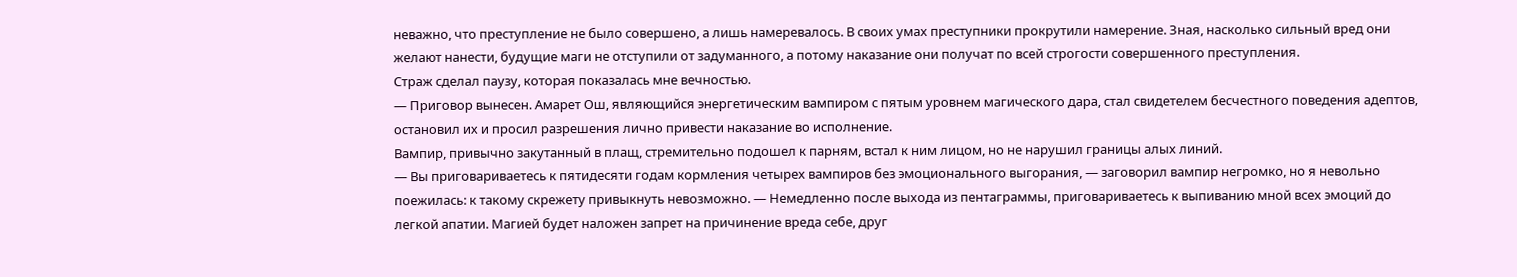неважно, что преступление не было совершено, а лишь намеревалось. В своих умах преступники прокрутили намерение. Зная, насколько сильный вред они желают нанести, будущие маги не отступили от задуманного, а потому наказание они получат по всей строгости совершенного преступления.
Страж сделал паузу, которая показалась мне вечностью.
— Приговор вынесен. Амарет Ош, являющийся энергетическим вампиром с пятым уровнем магического дара, стал свидетелем бесчестного поведения адептов, остановил их и просил разрешения лично привести наказание во исполнение.
Вампир, привычно закутанный в плащ, стремительно подошел к парням, встал к ним лицом, но не нарушил границы алых линий.
— Вы приговариваетесь к пятидесяти годам кормления четырех вампиров без эмоционального выгорания, — заговорил вампир негромко, но я невольно поежилась: к такому скрежету привыкнуть невозможно. — Немедленно после выхода из пентаграммы, приговариваетесь к выпиванию мной всех эмоций до легкой апатии. Магией будет наложен запрет на причинение вреда себе, друг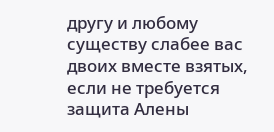другу и любому существу слабее вас двоих вместе взятых, если не требуется защита Алены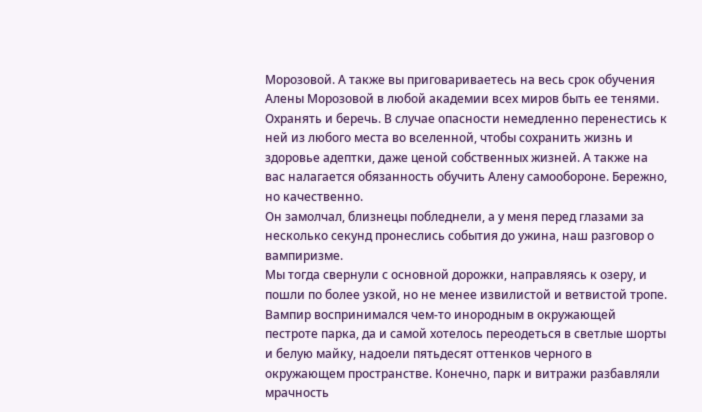Морозовой. А также вы приговариваетесь на весь срок обучения Алены Морозовой в любой академии всех миров быть ее тенями. Охранять и беречь. В случае опасности немедленно перенестись к ней из любого места во вселенной, чтобы сохранить жизнь и здоровье адептки, даже ценой собственных жизней. А также на вас налагается обязанность обучить Алену самообороне. Бережно, но качественно.
Он замолчал, близнецы побледнели, а у меня перед глазами за несколько секунд пронеслись события до ужина, наш разговор о вампиризме.
Мы тогда свернули с основной дорожки, направляясь к озеру, и пошли по более узкой, но не менее извилистой и ветвистой тропе. Вампир воспринимался чем-то инородным в окружающей пестроте парка, да и самой хотелось переодеться в светлые шорты и белую майку, надоели пятьдесят оттенков черного в окружающем пространстве. Конечно, парк и витражи разбавляли мрачность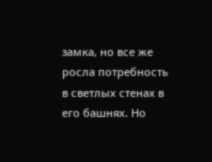замка, но все же росла потребность в светлых стенах в его башнях. Но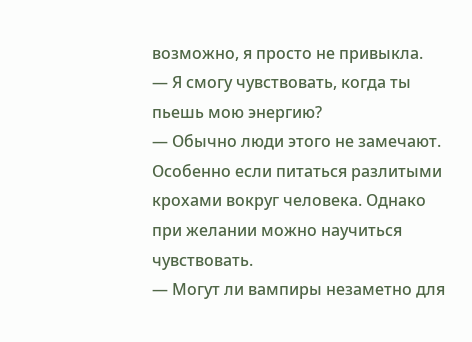возможно, я просто не привыкла.
— Я смогу чувствовать, когда ты пьешь мою энергию?
— Обычно люди этого не замечают. Особенно если питаться разлитыми крохами вокруг человека. Однако при желании можно научиться чувствовать.
— Могут ли вампиры незаметно для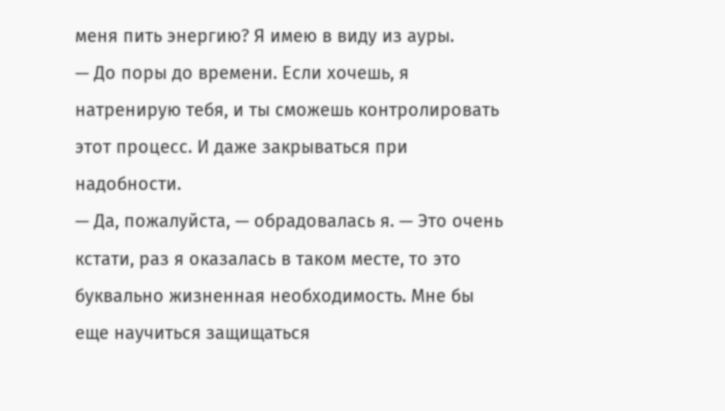меня пить энергию? Я имею в виду из ауры.
— До поры до времени. Если хочешь, я натренирую тебя, и ты сможешь контролировать этот процесс. И даже закрываться при надобности.
— Да, пожалуйста, — обрадовалась я. — Это очень кстати, раз я оказалась в таком месте, то это буквально жизненная необходимость. Мне бы еще научиться защищаться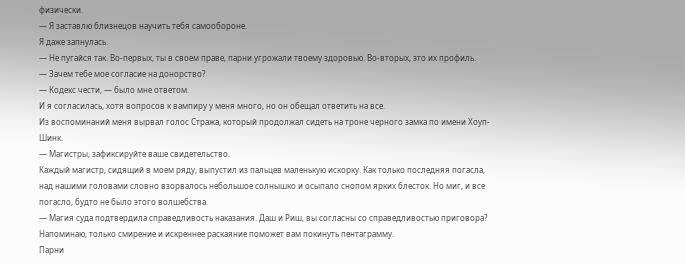физически.
— Я заставлю близнецов научить тебя самообороне.
Я даже запнулась.
— Не пугайся так. Во-первых, ты в своем праве, парни угрожали твоему здоровью. Во-вторых, это их профиль.
— Зачем тебе мое согласие на донорство?
— Кодекс чести, — было мне ответом.
И я согласилась, хотя вопросов к вампиру у меня много, но он обещал ответить на все.
Из воспоминаний меня вырвал голос Стража, который продолжал сидеть на троне черного замка по имени Хоуп-Шинк.
— Магистры, зафиксируйте ваше свидетельство.
Каждый магистр, сидящий в моем ряду, выпустил из пальцев маленькую искорку. Как только последняя погасла, над нашими головами словно взорвалось небольшое солнышко и осыпало снопом ярких блесток. Но миг, и все погасло, будто не было этого волшебства.
— Магия суда подтвердила справедливость наказания. Даш и Риш, вы согласны со справедливостью приговора? Напоминаю, только смирение и искреннее раскаяние поможет вам покинуть пентаграмму.
Парни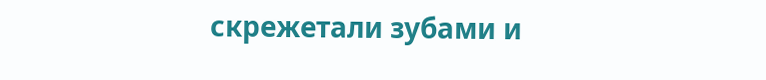скрежетали зубами и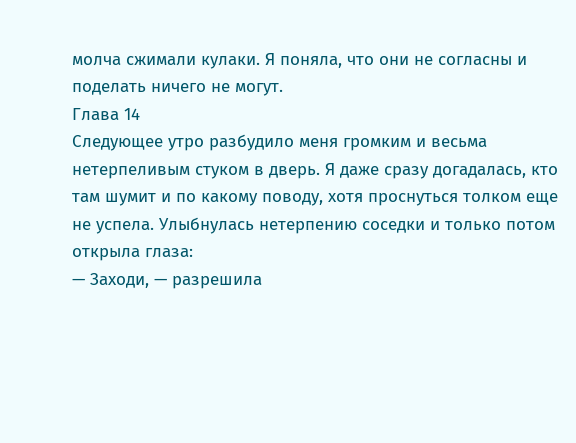молча сжимали кулаки. Я поняла, что они не согласны и поделать ничего не могут.
Глава 14
Следующее утро разбудило меня громким и весьма нетерпеливым стуком в дверь. Я даже сразу догадалась, кто там шумит и по какому поводу, хотя проснуться толком еще не успела. Улыбнулась нетерпению соседки и только потом открыла глаза:
— Заходи, — разрешила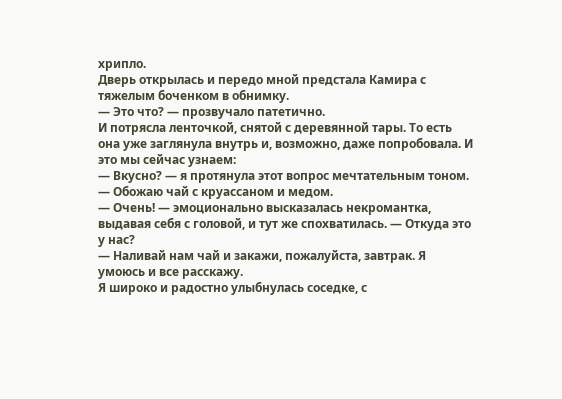хрипло.
Дверь открылась и передо мной предстала Камира с тяжелым боченком в обнимку.
— Это что? — прозвучало патетично.
И потрясла ленточкой, снятой с деревянной тары. То есть она уже заглянула внутрь и, возможно, даже попробовала. И это мы сейчас узнаем:
— Вкусно? — я протянула этот вопрос мечтательным тоном. — Обожаю чай с круассаном и медом.
— Очень! — эмоционально высказалась некромантка, выдавая себя с головой, и тут же спохватилась. — Откуда это у нас?
— Наливай нам чай и закажи, пожалуйста, завтрак. Я умоюсь и все расскажу.
Я широко и радостно улыбнулась соседке, с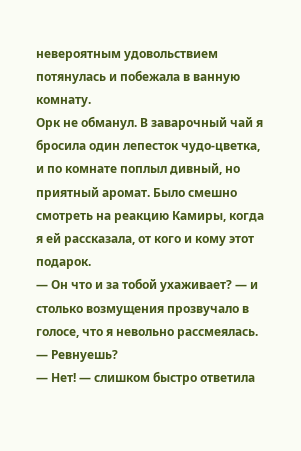невероятным удовольствием потянулась и побежала в ванную комнату.
Орк не обманул. В заварочный чай я бросила один лепесток чудо-цветка, и по комнате поплыл дивный, но приятный аромат. Было смешно смотреть на реакцию Камиры, когда я ей рассказала, от кого и кому этот подарок.
— Он что и за тобой ухаживает? — и столько возмущения прозвучало в голосе, что я невольно рассмеялась.
— Ревнуешь?
— Нет! — слишком быстро ответила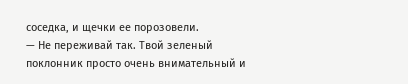соседка, и щечки ее порозовели.
— Не переживай так. Твой зеленый поклонник просто очень внимательный и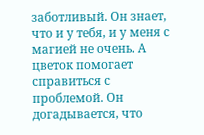заботливый. Он знает, что и у тебя, и у меня с магией не очень. А цветок помогает справиться с проблемой. Он догадывается, что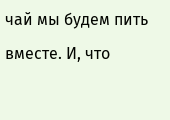чай мы будем пить вместе. И, что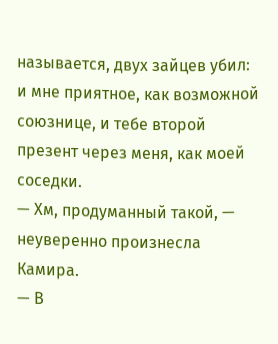называется, двух зайцев убил: и мне приятное, как возможной союзнице, и тебе второй презент через меня, как моей соседки.
— Хм, продуманный такой, — неуверенно произнесла Камира.
— В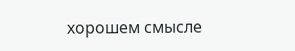хорошем смысле